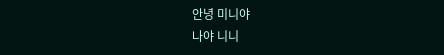안녕 미니야
나야 니니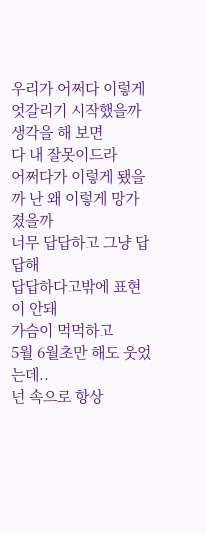우리가 어쩌다 이렇게 엇갈리기 시작했을까 생각을 해 보면
다 내 잘못이드라
어쩌다가 이렇게 됐을까 난 왜 이렇게 망가졌을까
너무 답답하고 그냥 답답해
답답하다고밖에 표현이 안돼
가슴이 먹먹하고
5월 6월초만 해도 웃었는데..
넌 속으로 항상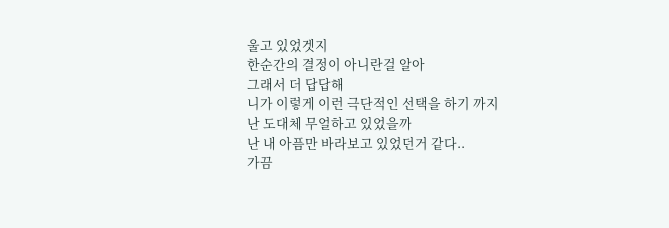울고 있었겟지
한순간의 결정이 아니란걸 알아
그래서 더 답답해
니가 이렇게 이런 극단적인 선택을 하기 까지
난 도대체 무얼하고 있었을까
난 내 아픔만 바라보고 있었던거 같다..
가끔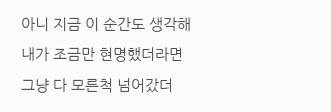아니 지금 이 순간도 생각해
내가 조금만 현명했더라면
그냥 다 모른척 넘어갔더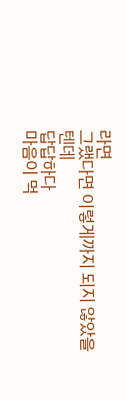라면
그랬다면 이렇게까지 되지 않았을텐데
답답하다
마음이 먹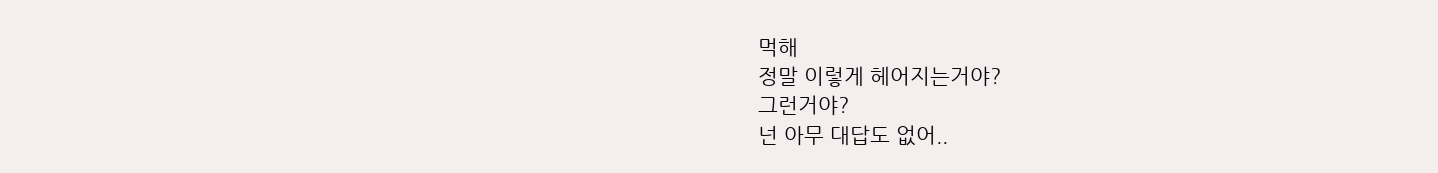먹해
정말 이렇게 헤어지는거야?
그런거야?
넌 아무 대답도 없어..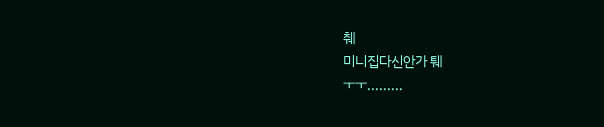췌
미니집다신안가 퉤
ㅜㅜ.........